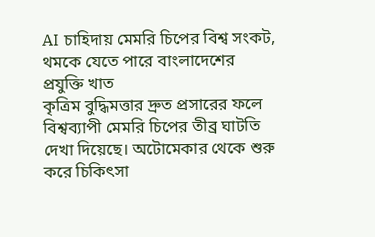AI চাহিদায় মেমরি চিপের বিশ্ব সংকট, থমকে যেতে পারে বাংলাদেশের প্রযুক্তি খাত
কৃত্রিম বুদ্ধিমত্তার দ্রুত প্রসারের ফলে বিশ্বব্যাপী মেমরি চিপের তীব্র ঘাটতি দেখা দিয়েছে। অটোমেকার থেকে শুরু করে চিকিৎসা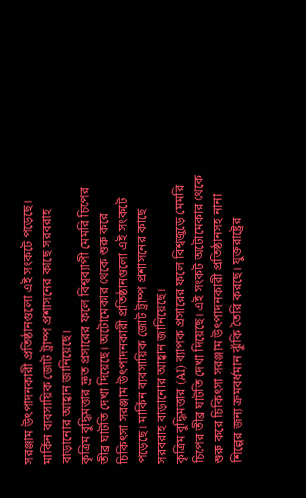সরঞ্জাম উৎপাদনকারী প্রতিষ্ঠানগুলো এই সংকটে পড়েছে। মার্কিন ব্যবসায়িক জোট ট্রাম্প প্রশাসনের কাছে সরবরাহ বাড়ানোর আহ্বান জানিয়েছে।
কৃত্রিম বুদ্ধিমত্তার দ্রুত প্রসারের ফলে বিশ্বব্যাপী মেমরি চিপের তীব্র ঘাটতি দেখা দিয়েছে। অটোমেকার থেকে শুরু করে চিকিৎসা সরঞ্জাম উৎপাদনকারী প্রতিষ্ঠানগুলো এই সংকটে পড়েছে। মার্কিন ব্যবসায়িক জোট ট্রাম্প প্রশাসনের কাছে সরবরাহ বাড়ানোর আহ্বান জানিয়েছে।
কৃত্রিম বুদ্ধিমত্তার (AI) ব্যাপক প্রসারের ফলে বিশ্বজুড়ে মেমরি চিপের তীব্র ঘাটতি দেখা দিয়েছে। এই সংকট অটোমেকার থেকে শুরু করে চিকিৎসা সরঞ্জাম উৎপাদনকারী প্রতিষ্ঠানসহ নানা শিল্পের জন্য ক্রমবর্ধমান ঝুঁকি তৈরি করছে। যুক্তরাষ্ট্রের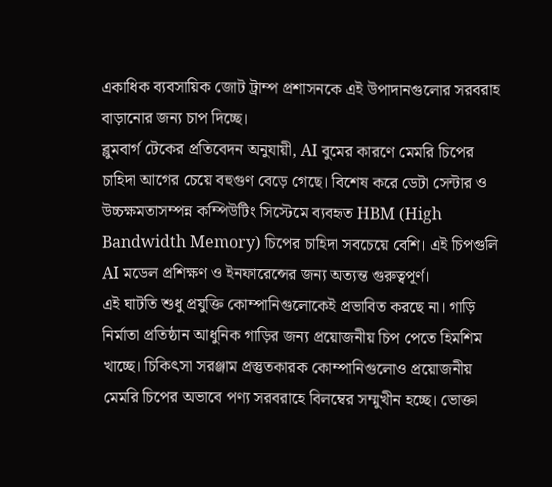একাধিক ব্যবসায়িক জোট ট্রাম্প প্রশাসনকে এই উপাদানগুলোর সরবরাহ বাড়ানোর জন্য চাপ দিচ্ছে।
ব্লুমবার্গ টেকের প্রতিবেদন অনুযায়ী, AI বুমের কারণে মেমরি চিপের চাহিদা আগের চেয়ে বহুগুণ বেড়ে গেছে। বিশেষ করে ডেটা সেন্টার ও উচ্চক্ষমতাসম্পন্ন কম্পিউটিং সিস্টেমে ব্যবহৃত HBM (High Bandwidth Memory) চিপের চাহিদা সবচেয়ে বেশি। এই চিপগুলি AI মডেল প্রশিক্ষণ ও ইনফারেন্সের জন্য অত্যন্ত গুরুত্বপূর্ণ।
এই ঘাটতি শুধু প্রযুক্তি কোম্পানিগুলোকেই প্রভাবিত করছে না। গাড়ি নির্মাতা প্রতিষ্ঠান আধুনিক গাড়ির জন্য প্রয়োজনীয় চিপ পেতে হিমশিম খাচ্ছে। চিকিৎসা সরঞ্জাম প্রস্তুতকারক কোম্পানিগুলোও প্রয়োজনীয় মেমরি চিপের অভাবে পণ্য সরবরাহে বিলম্বের সম্মুখীন হচ্ছে। ভোক্তা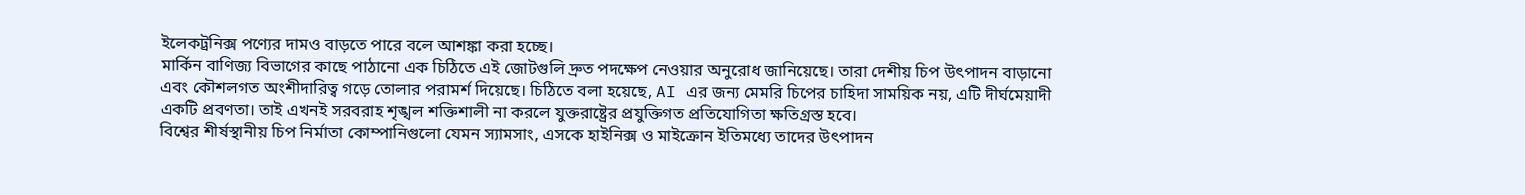ইলেকট্রনিক্স পণ্যের দামও বাড়তে পারে বলে আশঙ্কা করা হচ্ছে।
মার্কিন বাণিজ্য বিভাগের কাছে পাঠানো এক চিঠিতে এই জোটগুলি দ্রুত পদক্ষেপ নেওয়ার অনুরোধ জানিয়েছে। তারা দেশীয় চিপ উৎপাদন বাড়ানো এবং কৌশলগত অংশীদারিত্ব গড়ে তোলার পরামর্শ দিয়েছে। চিঠিতে বলা হয়েছে, AI এর জন্য মেমরি চিপের চাহিদা সাময়িক নয়, এটি দীর্ঘমেয়াদী একটি প্রবণতা। তাই এখনই সরবরাহ শৃঙ্খল শক্তিশালী না করলে যুক্তরাষ্ট্রের প্রযুক্তিগত প্রতিযোগিতা ক্ষতিগ্রস্ত হবে।
বিশ্বের শীর্ষস্থানীয় চিপ নির্মাতা কোম্পানিগুলো যেমন স্যামসাং, এসকে হাইনিক্স ও মাইক্রোন ইতিমধ্যে তাদের উৎপাদন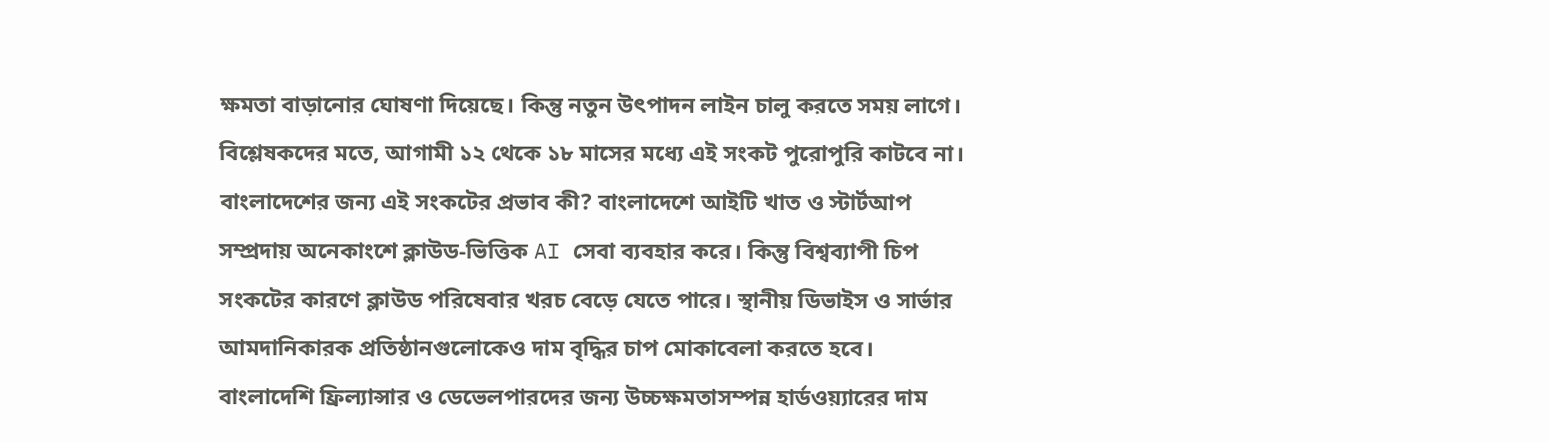ক্ষমতা বাড়ানোর ঘোষণা দিয়েছে। কিন্তু নতুন উৎপাদন লাইন চালু করতে সময় লাগে। বিশ্লেষকদের মতে, আগামী ১২ থেকে ১৮ মাসের মধ্যে এই সংকট পুরোপুরি কাটবে না।
বাংলাদেশের জন্য এই সংকটের প্রভাব কী? বাংলাদেশে আইটি খাত ও স্টার্টআপ সম্প্রদায় অনেকাংশে ক্লাউড-ভিত্তিক AI সেবা ব্যবহার করে। কিন্তু বিশ্বব্যাপী চিপ সংকটের কারণে ক্লাউড পরিষেবার খরচ বেড়ে যেতে পারে। স্থানীয় ডিভাইস ও সার্ভার আমদানিকারক প্রতিষ্ঠানগুলোকেও দাম বৃদ্ধির চাপ মোকাবেলা করতে হবে। বাংলাদেশি ফ্রিল্যান্সার ও ডেভেলপারদের জন্য উচ্চক্ষমতাসম্পন্ন হার্ডওয়্যারের দাম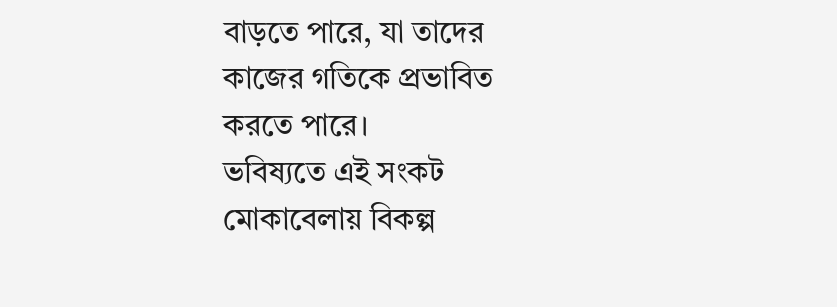বাড়তে পারে, যা তাদের কাজের গতিকে প্রভাবিত করতে পারে।
ভবিষ্যতে এই সংকট মোকাবেলায় বিকল্প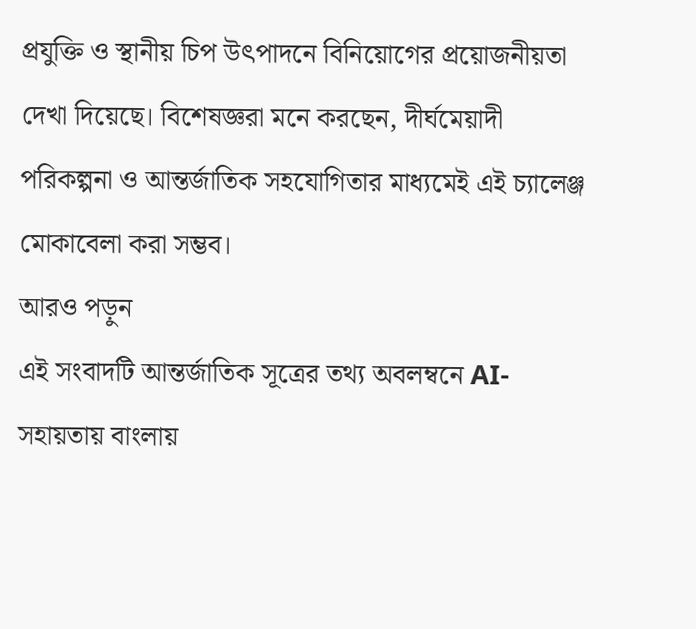প্রযুক্তি ও স্থানীয় চিপ উৎপাদনে বিনিয়োগের প্রয়োজনীয়তা দেখা দিয়েছে। বিশেষজ্ঞরা মনে করছেন, দীর্ঘমেয়াদী পরিকল্পনা ও আন্তর্জাতিক সহযোগিতার মাধ্যমেই এই চ্যালেঞ্জ মোকাবেলা করা সম্ভব।
আরও পড়ুন
এই সংবাদটি আন্তর্জাতিক সূত্রের তথ্য অবলম্বনে AI-সহায়তায় বাংলায়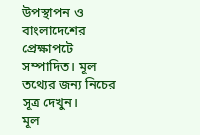উপস্থাপন ও বাংলাদেশের প্রেক্ষাপটে সম্পাদিত। মূল তথ্যের জন্য নিচের সূত্র দেখুন।
মূল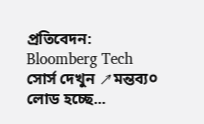প্রতিবেদন: Bloomberg Tech
সোর্স দেখুন ↗মন্তব্য০
লোড হচ্ছে...